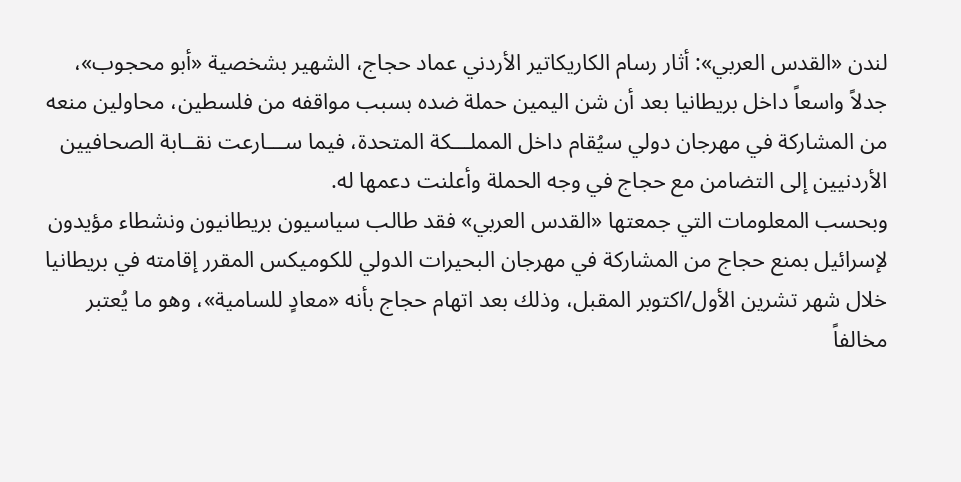لندن «القدس العربي»: أثار رسام الكاريكاتير الأردني عماد حجاج، الشهير بشخصية «أبو محجوب»، جدلاً واسعاً داخل بريطانيا بعد أن شن اليمين حملة ضده بسبب مواقفه من فلسطين، محاولين منعه من المشاركة في مهرجان دولي سيُقام داخل المملـــكة المتحدة، فيما ســـارعت نقــابة الصحافيين الأردنيين إلى التضامن مع حجاج في وجه الحملة وأعلنت دعمها له.
وبحسب المعلومات التي جمعتها «القدس العربي» فقد طالب سياسيون بريطانيون ونشطاء مؤيدون لإسرائيل بمنع حجاج من المشاركة في مهرجان البحيرات الدولي للكوميكس المقرر إقامته في بريطانيا خلال شهر تشرين الأول/اكتوبر المقبل، وذلك بعد اتهام حجاج بأنه «معادٍ للسامية»، وهو ما يُعتبر مخالفاً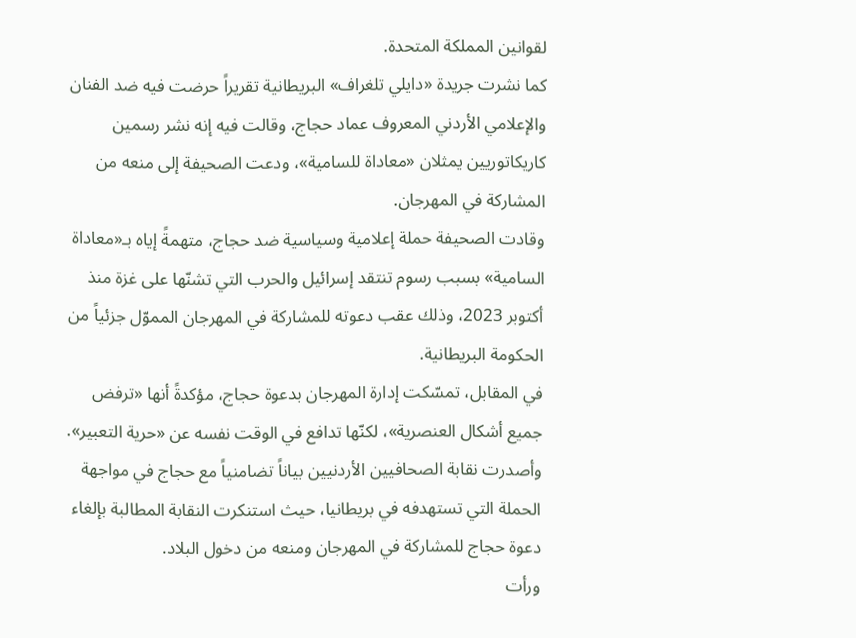لقوانين المملكة المتحدة.
كما نشرت جريدة «دايلي تلغراف» البريطانية تقريراً حرضت فيه ضد الفنان والإعلامي الأردني المعروف عماد حجاج، وقالت فيه إنه نشر رسمين كاريكاتوريين يمثلان «معاداة للسامية»، ودعت الصحيفة إلى منعه من المشاركة في المهرجان.
وقادت الصحيفة حملة إعلامية وسياسية ضد حجاج، متهمةً إياه بـ«معاداة السامية» بسبب رسوم تنتقد إسرائيل والحرب التي تشنّها على غزة منذ أكتوبر 2023، وذلك عقب دعوته للمشاركة في المهرجان المموّل جزئياً من الحكومة البريطانية.
في المقابل، تمسّكت إدارة المهرجان بدعوة حجاج، مؤكدةً أنها «ترفض جميع أشكال العنصرية»، لكنّها تدافع في الوقت نفسه عن «حرية التعبير».
وأصدرت نقابة الصحافيين الأردنيين بياناً تضامنياً مع حجاج في مواجهة الحملة التي تستهدفه في بريطانيا، حيث استنكرت النقابة المطالبة بإلغاء دعوة حجاج للمشاركة في المهرجان ومنعه من دخول البلاد.
ورأت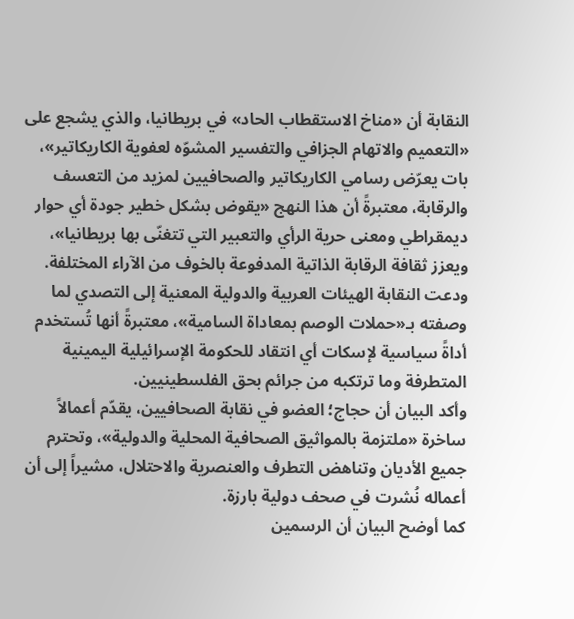النقابة أن «مناخ الاستقطاب الحاد» في بريطانيا، والذي يشجع على «التعميم والاتهام الجزافي والتفسير المشوّه لعفوية الكاريكاتير»، بات يعرّض رسامي الكاريكاتير والصحافيين لمزيد من التعسف والرقابة، معتبرةً أن هذا النهج «يقوض بشكل خطير جودة أي حوار ديمقراطي ومعنى حرية الرأي والتعبير التي تتغنّى بها بريطانيا»، ويعزز ثقافة الرقابة الذاتية المدفوعة بالخوف من الآراء المختلفة.
ودعت النقابة الهيئات العربية والدولية المعنية إلى التصدي لما وصفته بـ«حملات الوصم بمعاداة السامية»، معتبرةً أنها تُستخدم أداةً سياسية لإسكات أي انتقاد للحكومة الإسرائيلية اليمينية المتطرفة وما ترتكبه من جرائم بحق الفلسطينيين.
وأكد البيان أن حجاج؛ العضو في نقابة الصحافيين، يقدّم أعمالاً ساخرة «ملتزمة بالمواثيق الصحافية المحلية والدولية»، وتحترم جميع الأديان وتناهض التطرف والعنصرية والاحتلال، مشيراً إلى أن أعماله نُشرت في صحف دولية بارزة.
كما أوضح البيان أن الرسمين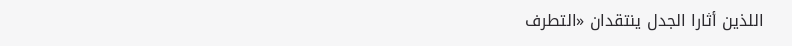اللذين أثارا الجدل ينتقدان «التطرف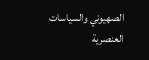الصهيوني والسياسات العنصرية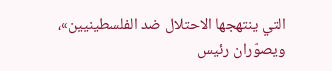التي ينتهجها الاحتلال ضد الفلسطينيين»، ويصوّران رئيس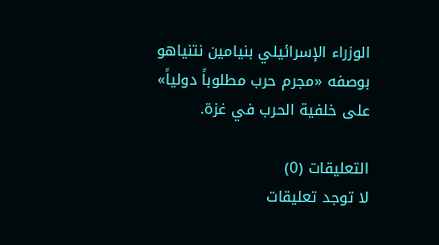الوزراء الإسرائيلي بنيامين نتنياهو بوصفه «مجرم حرب مطلوباً دولياً» على خلفية الحرب في غزة.

التعليقات (0)
لا توجد تعليقات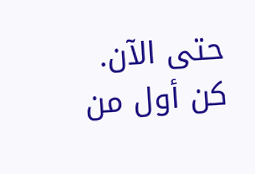حتى الآن. كن أول من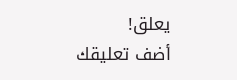يعلق!
أضف تعليقك